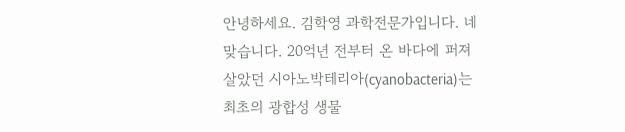안녕하세요. 김학영 과학전문가입니다. 네 맞습니다. 20억년 전부터 온 바다에 퍼져 살았던 시아노박테리아(cyanobacteria)는 최초의 광합성 생물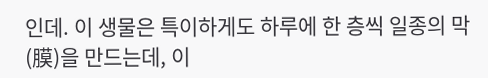인데. 이 생물은 특이하게도 하루에 한 층씩 일종의 막(膜)을 만드는데, 이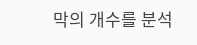막의 개수를 분석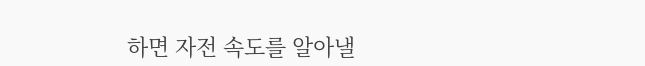하면 자전 속도를 알아낼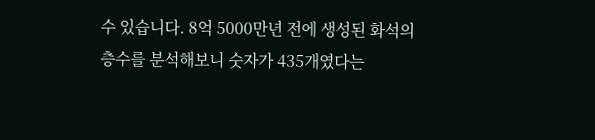수 있습니다. 8억 5000만년 전에 생성된 화석의 층수를 분석해보니 숫자가 435개였다는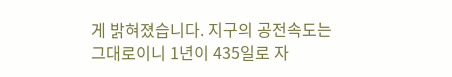게 밝혀졌습니다. 지구의 공전속도는 그대로이니 1년이 435일로 자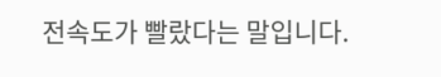전속도가 빨랐다는 말입니다.